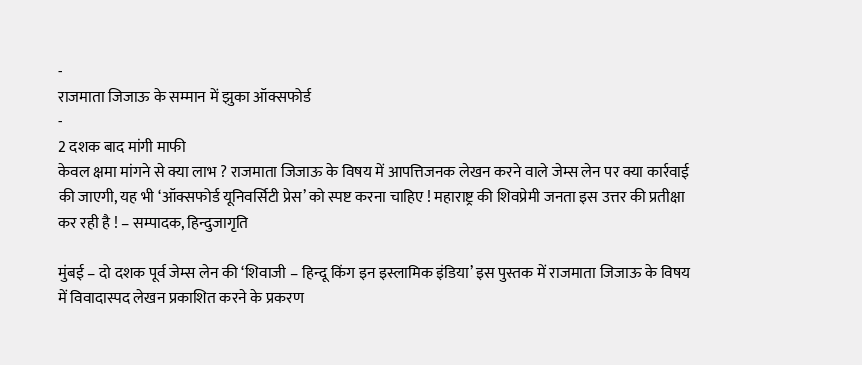-
राजमाता जिजाऊ के सम्मान में झुका ऑक्सफोर्ड
-
2 दशक बाद मांगी माफी
केवल क्षमा मांगने से क्या लाभ ? राजमाता जिजाऊ के विषय में आपत्तिजनक लेखन करने वाले जेम्स लेन पर क्या कार्रवाई की जाएगी, यह भी ‘ऑक्सफोर्ड यूनिवर्सिटी प्रेस’ को स्पष्ट करना चाहिए ! महाराष्ट्र की शिवप्रेमी जनता इस उत्तर की प्रतीक्षा कर रही है ! – सम्पादक, हिन्दुजागृति

मुंबई – दो दशक पूर्व जेम्स लेन की ‘शिवाजी – हिन्दू किंग इन इस्लामिक इंडिया’ इस पुस्तक में राजमाता जिजाऊ के विषय में विवादास्पद लेखन प्रकाशित करने के प्रकरण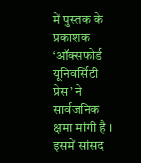में पुस्तक के प्रकाशक ‘ऑक्सफोर्ड यूनिवर्सिटी प्रेस’ ने सार्वजनिक क्षमा मांगी है । इसमें सांसद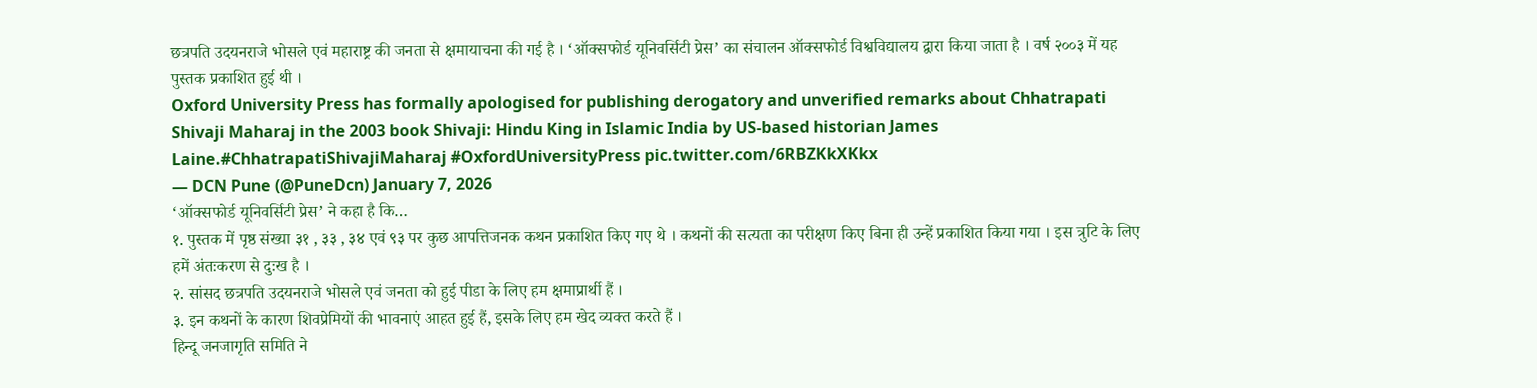छत्रपति उदयनराजे भोसले एवं महाराष्ट्र की जनता से क्षमायाचना की गई है । ‘ऑक्सफोर्ड यूनिवर्सिटी प्रेस’ का संचालन ऑक्सफोर्ड विश्वविद्यालय द्वारा किया जाता है । वर्ष २००३ में यह पुस्तक प्रकाशित हुई थी ।
Oxford University Press has formally apologised for publishing derogatory and unverified remarks about Chhatrapati Shivaji Maharaj in the 2003 book Shivaji: Hindu King in Islamic India by US-based historian James Laine.#ChhatrapatiShivajiMaharaj #OxfordUniversityPress pic.twitter.com/6RBZKkXKkx
— DCN Pune (@PuneDcn) January 7, 2026
‘ऑक्सफोर्ड यूनिवर्सिटी प्रेस’ ने कहा है कि…
१. पुस्तक में पृष्ठ संख्या ३१ , ३३ , ३४ एवं ९३ पर कुछ आपत्तिजनक कथन प्रकाशित किए गए थे । कथनों की सत्यता का परीक्षण किए बिना ही उन्हें प्रकाशित किया गया । इस त्रुटि के लिए हमें अंतःकरण से दुःख है ।
२. सांसद छत्रपति उदयनराजे भोसले एवं जनता को हुई पीडा के लिए हम क्षमाप्रार्थी हैं ।
३. इन कथनों के कारण शिवप्रेमियों की भावनाएं आहत हुई हैं, इसके लिए हम खेद व्यक्त करते हैं ।
हिन्दू जनजागृति समिति ने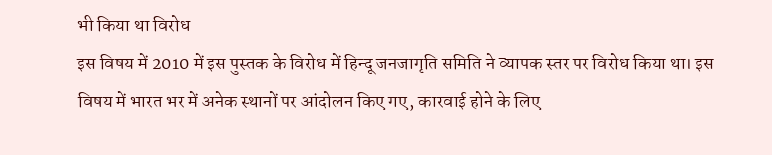भी किया था विरोध
इस विषय में 2010 में इस पुस्तक के विरोध में हिन्दू जनजागृति समिति ने व्यापक स्तर पर विरोध किया था। इस विषय में भारत भर में अनेक स्थानों पर आंदोलन किए गए, कारवाई होने के लिए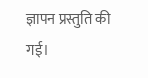ज्ञापन प्रस्तुति की गई।